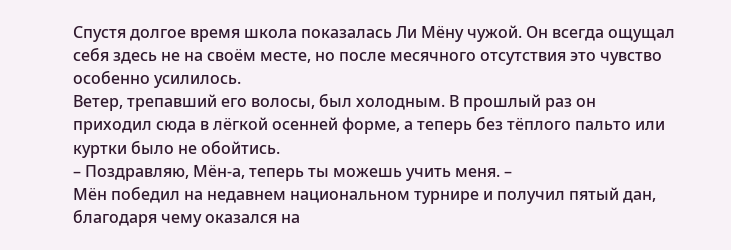Спустя долгое время школа показалась Ли Мёну чужой. Он всегда ощущал себя здесь не на своём месте, но после месячного отсутствия это чувство особенно усилилось.
Ветер, трепавший его волосы, был холодным. В прошлый раз он приходил сюда в лёгкой осенней форме, а теперь без тёплого пальто или куртки было не обойтись.
– Поздравляю, Мён-а, теперь ты можешь учить меня. –
Мён победил на недавнем национальном турнире и получил пятый дан, благодаря чему оказался на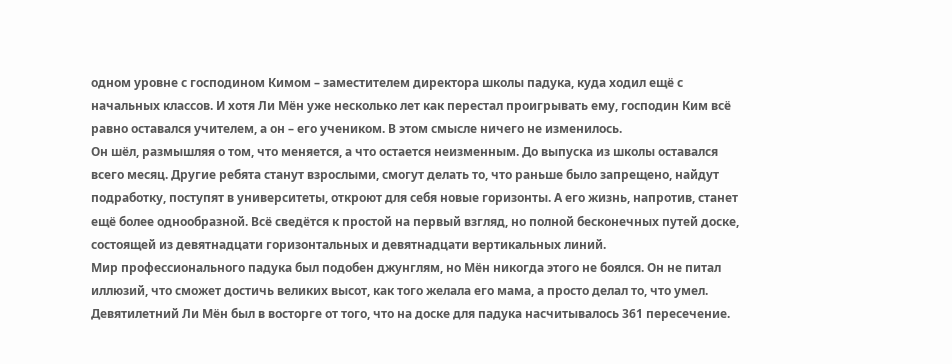одном уровне с господином Кимом – заместителем директора школы падука, куда ходил ещё с начальных классов. И хотя Ли Мён уже несколько лет как перестал проигрывать ему, господин Ким всё равно оставался учителем, а он – его учеником. В этом смысле ничего не изменилось.
Он шёл, размышляя о том, что меняется, а что остается неизменным. До выпуска из школы оставался всего месяц. Другие ребята станут взрослыми, смогут делать то, что раньше было запрещено, найдут подработку, поступят в университеты, откроют для себя новые горизонты. А его жизнь, напротив, станет ещё более однообразной. Всё сведётся к простой на первый взгляд, но полной бесконечных путей доске, состоящей из девятнадцати горизонтальных и девятнадцати вертикальных линий.
Мир профессионального падука был подобен джунглям, но Мён никогда этого не боялся. Он не питал иллюзий, что сможет достичь великих высот, как того желала его мама, а просто делал то, что умел.
Девятилетний Ли Мён был в восторге от того, что на доске для падука насчитывалось 361 пересечение.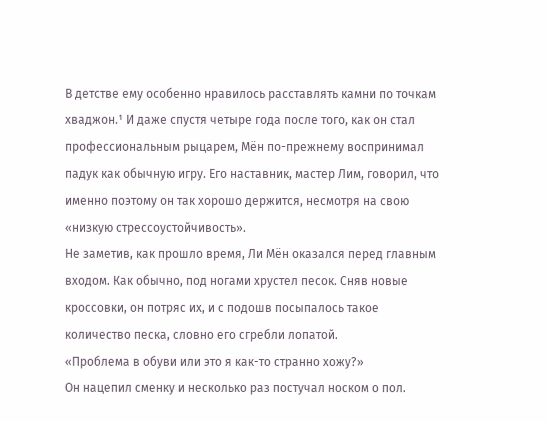В детстве ему особенно нравилось расставлять камни по точкам хваджон.¹ И даже спустя четыре года после того, как он стал профессиональным рыцарем, Мён по-прежнему воспринимал падук как обычную игру. Его наставник, мастер Лим, говорил, что именно поэтому он так хорошо держится, несмотря на свою «низкую стрессоустойчивость».
Не заметив, как прошло время, Ли Мён оказался перед главным входом. Как обычно, под ногами хрустел песок. Сняв новые кроссовки, он потряс их, и с подошв посыпалось такое количество песка, словно его сгребли лопатой.
«Проблема в обуви или это я как-то странно хожу?»
Он нацепил сменку и несколько раз постучал носком о пол.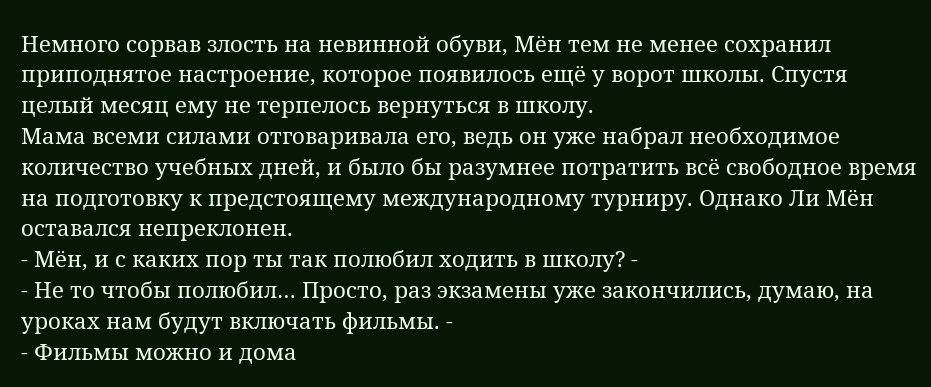Немного сорвав злость на невинной обуви, Мён тем не менее сохранил приподнятое настроение, которое появилось ещё у ворот школы. Спустя целый месяц ему не терпелось вернуться в школу.
Мама всеми силами отговаривала его, ведь он уже набрал необходимое количество учебных дней, и было бы разумнее потратить всё свободное время на подготовку к предстоящему международному турниру. Однако Ли Мён оставался непреклонен.
- Мён, и с каких пор ты так полюбил ходить в школу? -
- Не то чтобы полюбил… Просто, раз экзамены уже закончились, думаю, на уроках нам будут включать фильмы. -
- Фильмы можно и дома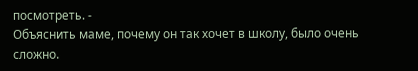посмотреть. -
Объяснить маме, почему он так хочет в школу, было очень сложно.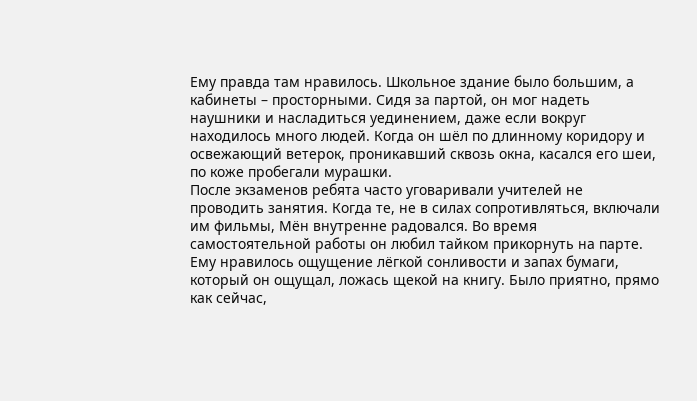Ему правда там нравилось. Школьное здание было большим, а кабинеты – просторными. Сидя за партой, он мог надеть наушники и насладиться уединением, даже если вокруг находилось много людей. Когда он шёл по длинному коридору и освежающий ветерок, проникавший сквозь окна, касался его шеи, по коже пробегали мурашки.
После экзаменов ребята часто уговаривали учителей не проводить занятия. Когда те, не в силах сопротивляться, включали им фильмы, Мён внутренне радовался. Во время самостоятельной работы он любил тайком прикорнуть на парте. Ему нравилось ощущение лёгкой сонливости и запах бумаги, который он ощущал, ложась щекой на книгу. Было приятно, прямо как сейчас,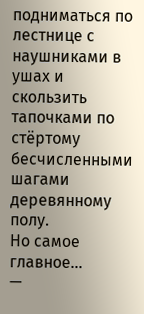подниматься по лестнице с наушниками в ушах и скользить тапочками по стёртому бесчисленными шагами деревянному полу.
Но самое главное…
—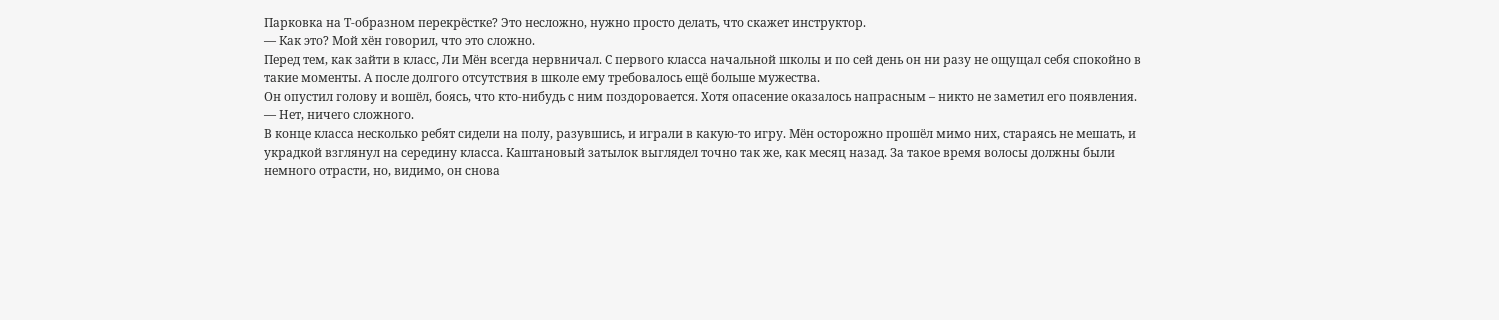Парковка на Т-образном перекрёстке? Это несложно, нужно просто делать, что скажет инструктор.
— Как это? Мой хён говорил, что это сложно.
Перед тем, как зайти в класс, Ли Мён всегда нервничал. С первого класса начальной школы и по сей день он ни разу не ощущал себя спокойно в такие моменты. А после долгого отсутствия в школе ему требовалось ещё больше мужества.
Он опустил голову и вошёл, боясь, что кто-нибудь с ним поздоровается. Хотя опасение оказалось напрасным – никто не заметил его появления.
— Нет, ничего сложного.
В конце класса несколько ребят сидели на полу, разувшись, и играли в какую-то игру. Мён осторожно прошёл мимо них, стараясь не мешать, и украдкой взглянул на середину класса. Каштановый затылок выглядел точно так же, как месяц назад. За такое время волосы должны были немного отрасти, но, видимо, он снова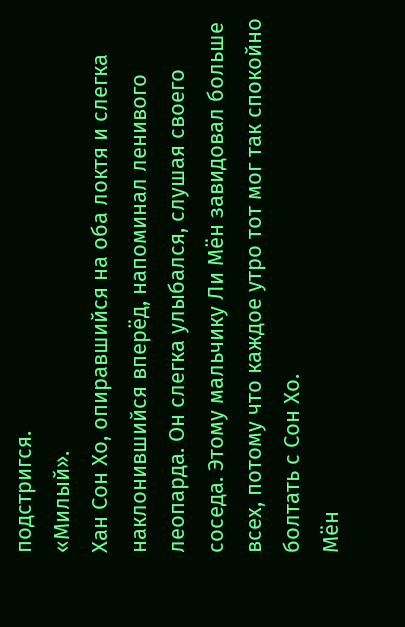подстригся.
«Милый».
Хан Сон Хо, опиравшийся на оба локтя и слегка наклонившийся вперёд, напоминал ленивого леопарда. Он слегка улыбался, слушая своего соседа. Этому мальчику Ли Мён завидовал больше всех, потому что каждое утро тот мог так спокойно болтать с Сон Хо.
Мён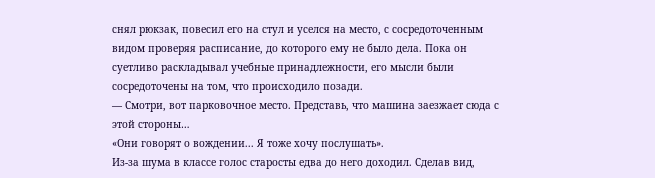снял рюкзак, повесил его на стул и уселся на место, с сосредоточенным видом проверяя расписание, до которого ему не было дела. Пока он суетливо раскладывал учебные принадлежности, его мысли были сосредоточены на том, что происходило позади.
— Смотри, вот парковочное место. Представь, что машина заезжает сюда с этой стороны…
«Они говорят о вождении... Я тоже хочу послушать».
Из-за шума в классе голос старосты едва до него доходил. Сделав вид,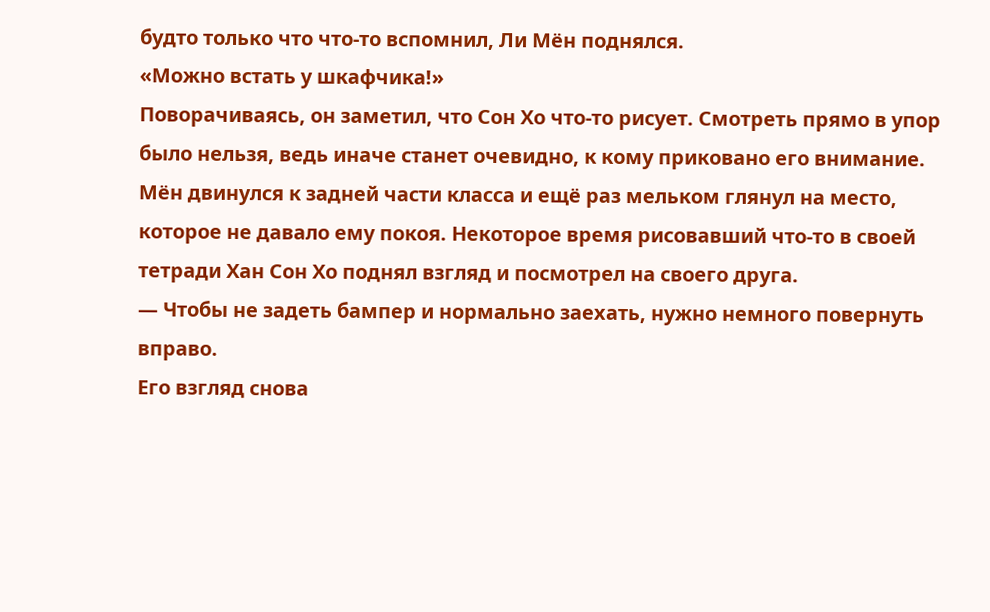будто только что что-то вспомнил, Ли Мён поднялся.
«Можно встать у шкафчика!»
Поворачиваясь, он заметил, что Сон Хо что-то рисует. Смотреть прямо в упор было нельзя, ведь иначе станет очевидно, к кому приковано его внимание.
Мён двинулся к задней части класса и ещё раз мельком глянул на место, которое не давало ему покоя. Некоторое время рисовавший что-то в своей тетради Хан Сон Хо поднял взгляд и посмотрел на своего друга.
— Чтобы не задеть бампер и нормально заехать, нужно немного повернуть вправо.
Его взгляд снова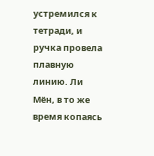устремился к тетради, и ручка провела плавную линию. Ли Мён, в то же время копаясь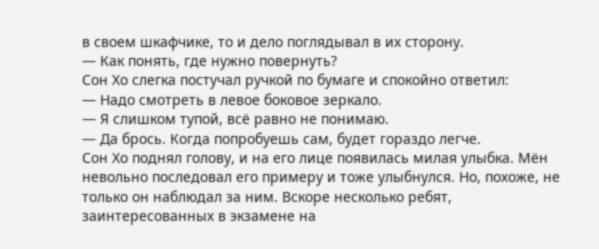в своем шкафчике, то и дело поглядывал в их сторону.
— Как понять, где нужно повернуть?
Сон Хо слегка постучал ручкой по бумаге и спокойно ответил:
— Надо смотреть в левое боковое зеркало.
— Я слишком тупой, всё равно не понимаю.
— Да брось. Когда попробуешь сам, будет гораздо легче.
Сон Хо поднял голову, и на его лице появилась милая улыбка. Мён невольно последовал его примеру и тоже улыбнулся. Но, похоже, не только он наблюдал за ним. Вскоре несколько ребят, заинтересованных в экзамене на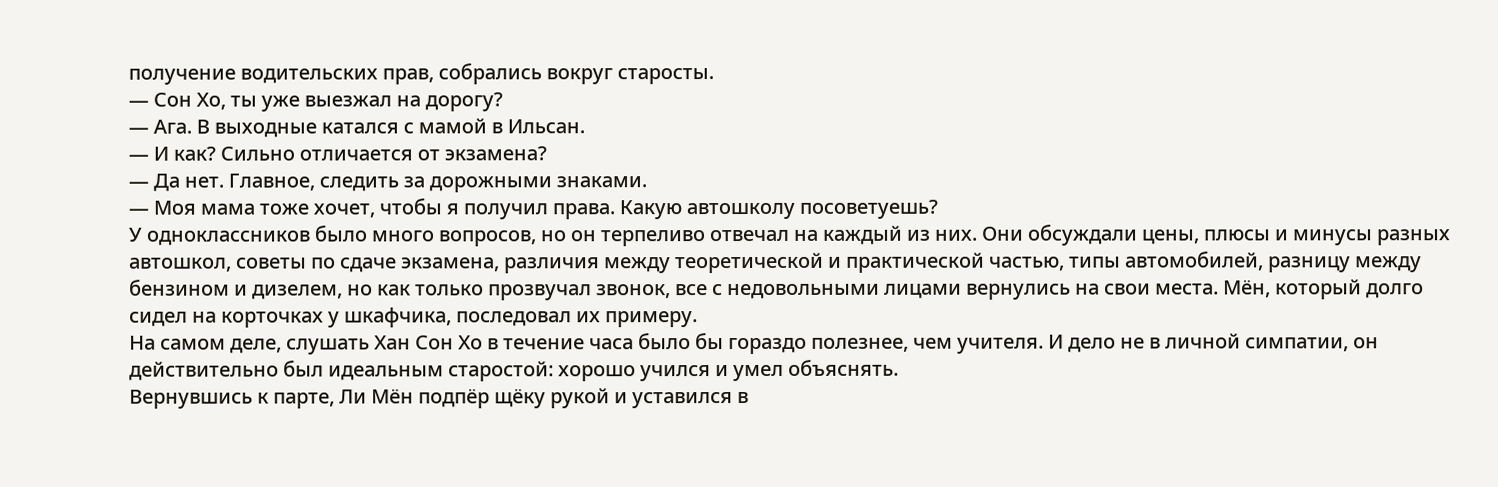получение водительских прав, собрались вокруг старосты.
— Сон Хо, ты уже выезжал на дорогу?
— Ага. В выходные катался с мамой в Ильсан.
— И как? Сильно отличается от экзамена?
— Да нет. Главное, следить за дорожными знаками.
— Моя мама тоже хочет, чтобы я получил права. Какую автошколу посоветуешь?
У одноклассников было много вопросов, но он терпеливо отвечал на каждый из них. Они обсуждали цены, плюсы и минусы разных автошкол, советы по сдаче экзамена, различия между теоретической и практической частью, типы автомобилей, разницу между бензином и дизелем, но как только прозвучал звонок, все с недовольными лицами вернулись на свои места. Мён, который долго сидел на корточках у шкафчика, последовал их примеру.
На самом деле, слушать Хан Сон Хо в течение часа было бы гораздо полезнее, чем учителя. И дело не в личной симпатии, он действительно был идеальным старостой: хорошо учился и умел объяснять.
Вернувшись к парте, Ли Мён подпёр щёку рукой и уставился в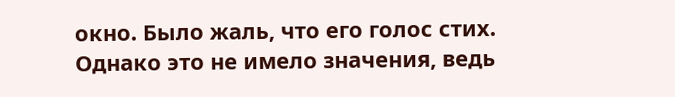окно. Было жаль, что его голос стих. Однако это не имело значения, ведь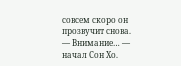совсем скоро он прозвучит снова.
— Внимание… — начал Сон Хо.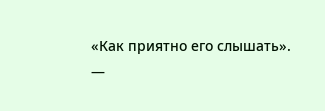«Как приятно его слышать».
—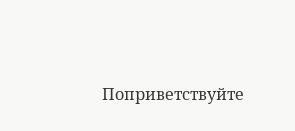Поприветствуйте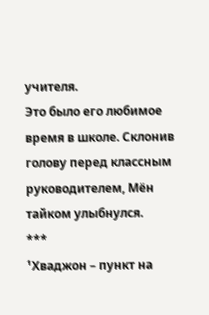учителя.
Это было его любимое время в школе. Склонив голову перед классным руководителем, Мён тайком улыбнулся.
***
¹Хваджон – пункт на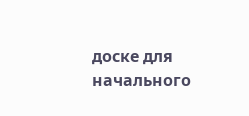доске для начального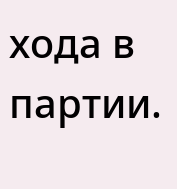хода в партии.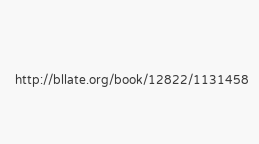http://bllate.org/book/12822/1131458